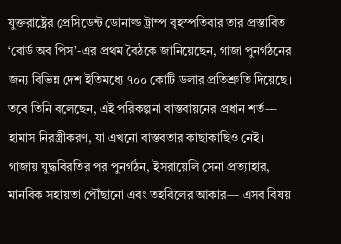যুক্তরাষ্ট্রের প্রেসিডেন্ট ডোনাল্ড ট্রাম্প বৃহস্পতিবার তার প্রস্তাবিত ‘বোর্ড অব পিস’-এর প্রথম বৈঠকে জানিয়েছেন, গাজা পুনর্গঠনের জন্য বিভিন্ন দেশ ইতিমধ্যে ৭০০ কোটি ডলার প্রতিশ্রুতি দিয়েছে। তবে তিনি বলেছেন, এই পরিকল্পনা বাস্তবায়নের প্রধান শর্ত— হামাস নিরস্ত্রীকরণ, যা এখনো বাস্তবতার কাছাকাছিও নেই।
গাজায় যুদ্ধবিরতির পর পুনর্গঠন, ইসরায়েলি সেনা প্রত্যাহার, মানবিক সহায়তা পৌঁছানো এবং তহবিলের আকার— এসব বিষয়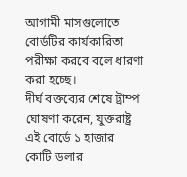আগামী মাসগুলোতে বোর্ডটির কার্যকারিতা পরীক্ষা করবে বলে ধারণা করা হচ্ছে।
দীর্ঘ বক্তব্যের শেষে ট্রাম্প ঘোষণা করেন, যুক্তরাষ্ট্র এই বোর্ডে ১ হাজার কোটি ডলার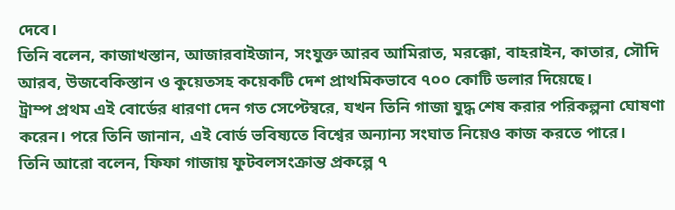দেবে।
তিনি বলেন, কাজাখস্তান, আজারবাইজান, সংযুক্ত আরব আমিরাত, মরক্কো, বাহরাইন, কাতার, সৌদি আরব, উজবেকিস্তান ও কুয়েতসহ কয়েকটি দেশ প্রাথমিকভাবে ৭০০ কোটি ডলার দিয়েছে।
ট্রাম্প প্রথম এই বোর্ডের ধারণা দেন গত সেপ্টেম্বরে, যখন তিনি গাজা যুদ্ধ শেষ করার পরিকল্পনা ঘোষণা করেন। পরে তিনি জানান, এই বোর্ড ভবিষ্যতে বিশ্বের অন্যান্য সংঘাত নিয়েও কাজ করতে পারে।
তিনি আরো বলেন, ফিফা গাজায় ফুটবলসংক্রান্ত প্রকল্পে ৭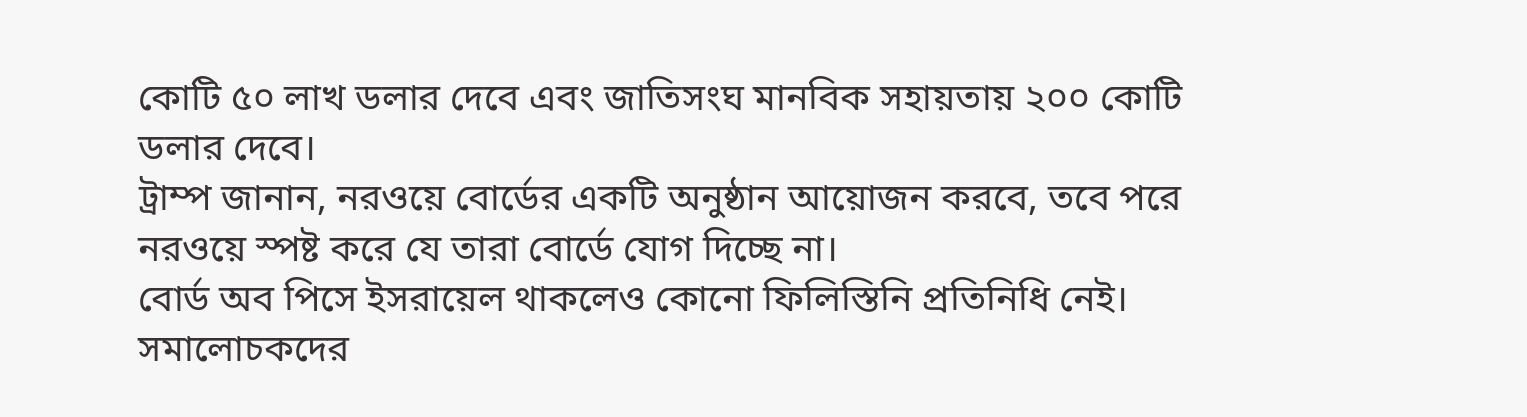কোটি ৫০ লাখ ডলার দেবে এবং জাতিসংঘ মানবিক সহায়তায় ২০০ কোটি ডলার দেবে।
ট্রাম্প জানান, নরওয়ে বোর্ডের একটি অনুষ্ঠান আয়োজন করবে, তবে পরে নরওয়ে স্পষ্ট করে যে তারা বোর্ডে যোগ দিচ্ছে না।
বোর্ড অব পিসে ইসরায়েল থাকলেও কোনো ফিলিস্তিনি প্রতিনিধি নেই। সমালোচকদের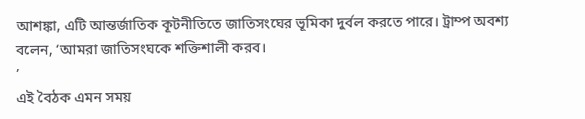আশঙ্কা, এটি আন্তর্জাতিক কূটনীতিতে জাতিসংঘের ভূমিকা দুর্বল করতে পারে। ট্রাম্প অবশ্য বলেন, ‘আমরা জাতিসংঘকে শক্তিশালী করব।
’
এই বৈঠক এমন সময়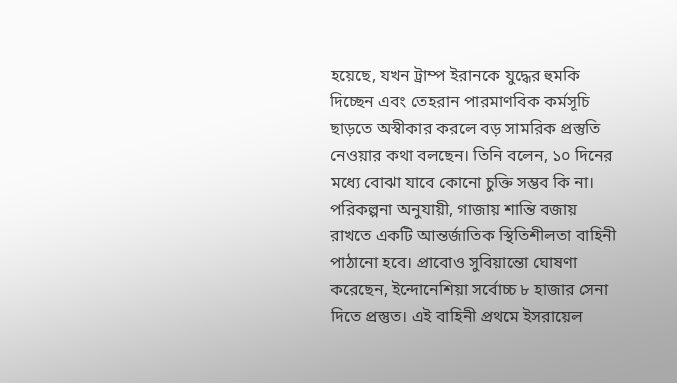হয়েছে, যখন ট্রাম্প ইরানকে যুদ্ধের হুমকি দিচ্ছেন এবং তেহরান পারমাণবিক কর্মসূচি ছাড়তে অস্বীকার করলে বড় সামরিক প্রস্তুতি নেওয়ার কথা বলছেন। তিনি বলেন, ১০ দিনের মধ্যে বোঝা যাবে কোনো চুক্তি সম্ভব কি না।
পরিকল্পনা অনুযায়ী, গাজায় শান্তি বজায় রাখতে একটি আন্তর্জাতিক স্থিতিশীলতা বাহিনী পাঠানো হবে। প্রাবোও সুবিয়ান্তো ঘোষণা করেছেন, ইন্দোনেশিয়া সর্বোচ্চ ৮ হাজার সেনা দিতে প্রস্তুত। এই বাহিনী প্রথমে ইসরায়েল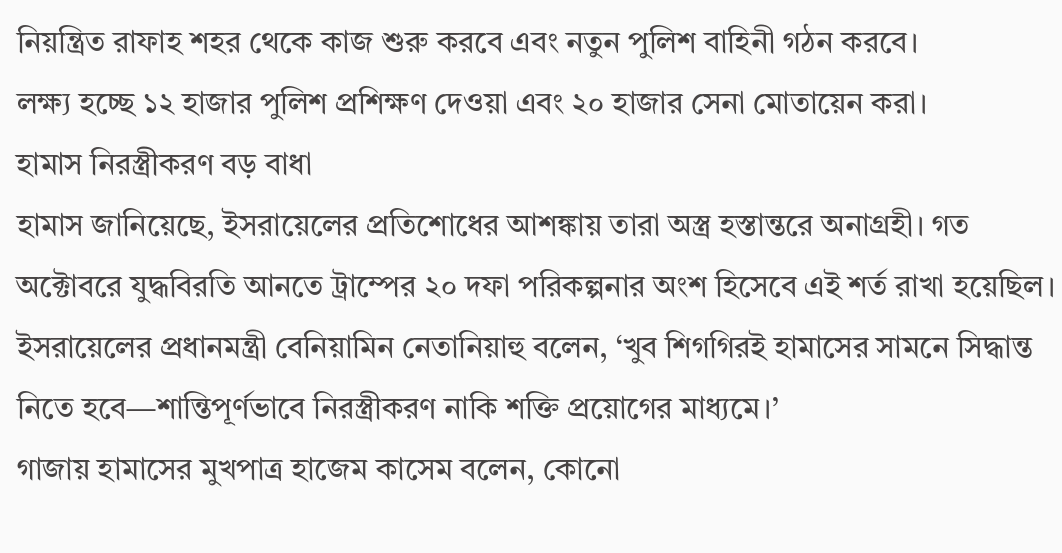নিয়ন্ত্রিত রাফাহ শহর থেকে কাজ শুরু করবে এবং নতুন পুলিশ বাহিনী গঠন করবে।
লক্ষ্য হচ্ছে ১২ হাজার পুলিশ প্রশিক্ষণ দেওয়া এবং ২০ হাজার সেনা মোতায়েন করা।
হামাস নিরস্ত্রীকরণ বড় বাধা
হামাস জানিয়েছে, ইসরায়েলের প্রতিশোধের আশঙ্কায় তারা অস্ত্র হস্তান্তরে অনাগ্রহী। গত অক্টোবরে যুদ্ধবিরতি আনতে ট্রাম্পের ২০ দফা পরিকল্পনার অংশ হিসেবে এই শর্ত রাখা হয়েছিল।
ইসরায়েলের প্রধানমন্ত্রী বেনিয়ামিন নেতানিয়াহু বলেন, ‘খুব শিগগিরই হামাসের সামনে সিদ্ধান্ত নিতে হবে—শান্তিপূর্ণভাবে নিরস্ত্রীকরণ নাকি শক্তি প্রয়োগের মাধ্যমে।’
গাজায় হামাসের মুখপাত্র হাজেম কাসেম বলেন, কোনো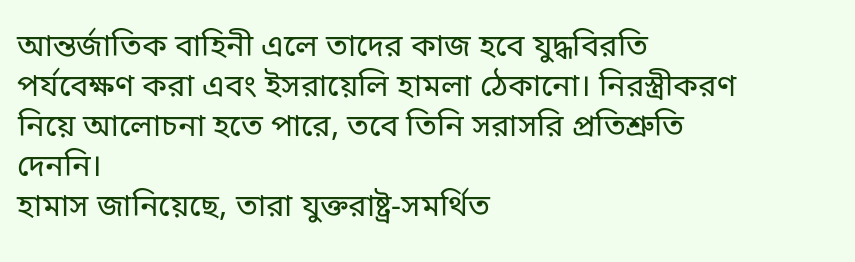আন্তর্জাতিক বাহিনী এলে তাদের কাজ হবে যুদ্ধবিরতি পর্যবেক্ষণ করা এবং ইসরায়েলি হামলা ঠেকানো। নিরস্ত্রীকরণ নিয়ে আলোচনা হতে পারে, তবে তিনি সরাসরি প্রতিশ্রুতি দেননি।
হামাস জানিয়েছে, তারা যুক্তরাষ্ট্র-সমর্থিত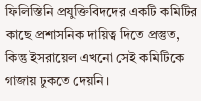ফিলিস্তিনি প্রযুক্তিবিদদের একটি কমিটির কাছে প্রশাসনিক দায়িত্ব দিতে প্রস্তুত, কিন্তু ইসরায়েল এখনো সেই কমিটিকে গাজায় ঢুকতে দেয়নি।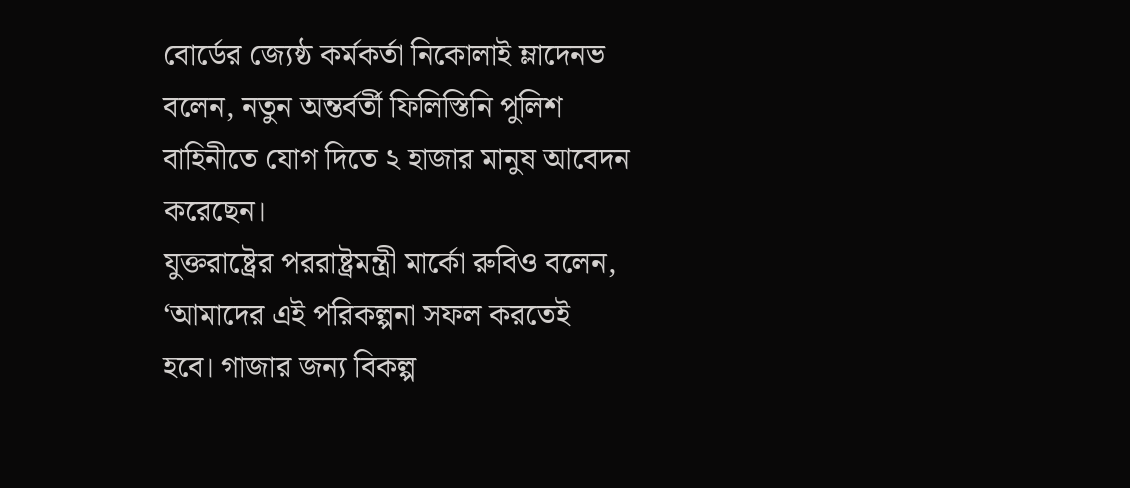বোর্ডের জ্যেষ্ঠ কর্মকর্তা নিকোলাই ম্লাদেনভ বলেন, নতুন অন্তর্বর্তী ফিলিস্তিনি পুলিশ বাহিনীতে যোগ দিতে ২ হাজার মানুষ আবেদন করেছেন।
যুক্তরাষ্ট্রের পররাষ্ট্রমন্ত্রী মার্কো রুবিও বলেন, ‘আমাদের এই পরিকল্পনা সফল করতেই হবে। গাজার জন্য বিকল্প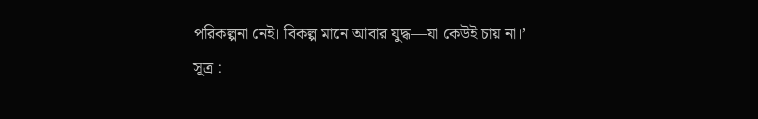পরিকল্পনা নেই। বিকল্প মানে আবার যুদ্ধ—যা কেউই চায় না।’
সূত্র :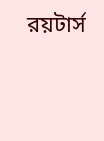রয়টার্স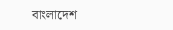বাংলাদেশ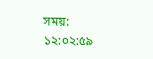সময়: ১২:০২:৫৯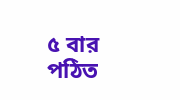৫ বার পঠিত